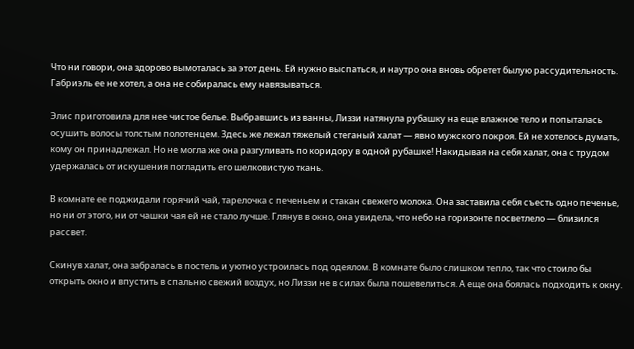Что ни говори, она здорово вымоталась за этот день. Ей нужно выспаться, и наутро она вновь обретет былую рассудительность. Габриэль ее не хотел, а она не собиралась ему навязываться.

Элис приготовила для нее чистое белье. Выбравшись из ванны, Лиззи натянула рубашку на еще влажное тело и попыталась осушить волосы толстым полотенцем. Здесь же лежал тяжелый стеганый халат — явно мужского покроя. Ей не хотелось думать, кому он принадлежал. Но не могла же она разгуливать по коридору в одной рубашке! Накидывая на себя халат, она с трудом удержалась от искушения погладить его шелковистую ткань.

В комнате ее поджидали горячий чай, тарелочка с печеньем и стакан свежего молока. Она заставила себя съесть одно печенье, но ни от этого, ни от чашки чая ей не стало лучше. Глянув в окно, она увидела, что небо на горизонте посветлело — близился рассвет.

Скинув халат, она забралась в постель и уютно устроилась под одеялом. В комнате было слишком тепло, так что стоило бы открыть окно и впустить в спальню свежий воздух, но Лиззи не в силах была пошевелиться. А еще она боялась подходить к окну.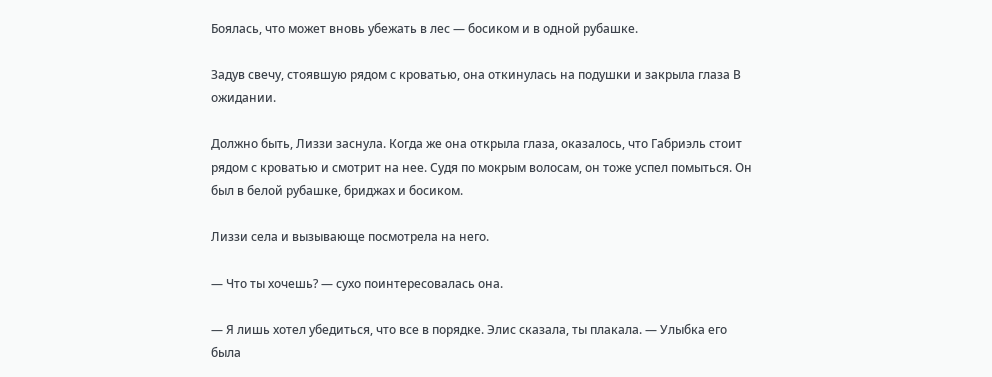Боялась, что может вновь убежать в лес — босиком и в одной рубашке.

Задув свечу, стоявшую рядом с кроватью, она откинулась на подушки и закрыла глаза В ожидании.

Должно быть, Лиззи заснула. Когда же она открыла глаза, оказалось, что Габриэль стоит рядом с кроватью и смотрит на нее. Судя по мокрым волосам, он тоже успел помыться. Он был в белой рубашке, бриджах и босиком.

Лиззи села и вызывающе посмотрела на него.

— Что ты хочешь? — сухо поинтересовалась она.

— Я лишь хотел убедиться, что все в порядке. Элис сказала, ты плакала. — Улыбка его была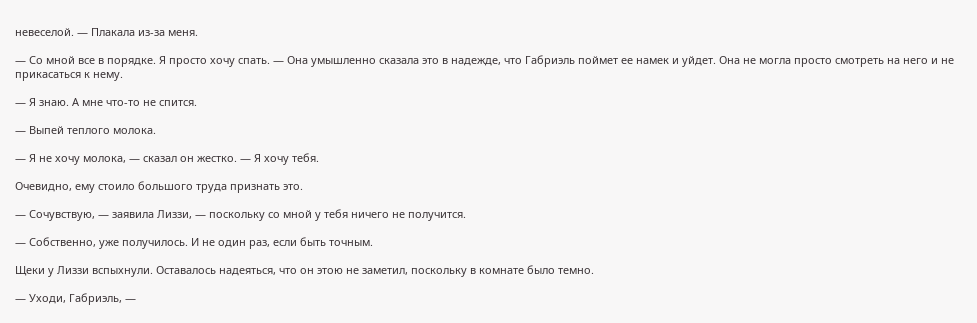невеселой. — Плакала из-за меня.

— Со мной все в порядке. Я просто хочу спать. — Она умышленно сказала это в надежде, что Габриэль поймет ее намек и уйдет. Она не могла просто смотреть на него и не прикасаться к нему.

— Я знаю. А мне что-то не спится.

— Выпей теплого молока.

— Я не хочу молока, — сказал он жестко. — Я хочу тебя.

Очевидно, ему стоило большого труда признать это.

— Сочувствую, — заявила Лиззи, — поскольку со мной у тебя ничего не получится.

— Собственно, уже получилось. И не один раз, если быть точным.

Щеки у Лиззи вспыхнули. Оставалось надеяться, что он этою не заметил, поскольку в комнате было темно.

— Уходи, Габриэль, —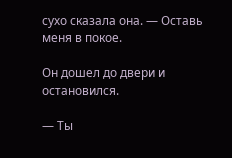сухо сказала она. — Оставь меня в покое.

Он дошел до двери и остановился.

— Ты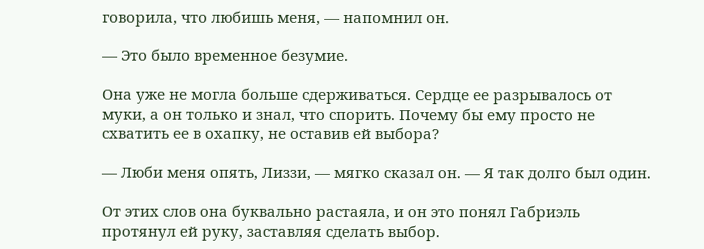говорила, что любишь меня, — напомнил он.

— Это было временное безумие.

Она уже не могла больше сдерживаться. Сердце ее разрывалось от муки, а он только и знал, что спорить. Почему бы ему просто не схватить ее в охапку, не оставив ей выбора?

— Люби меня опять, Лиззи, — мягко сказал он. — Я так долго был один.

От этих слов она буквально растаяла, и он это понял Габриэль протянул ей руку, заставляя сделать выбор.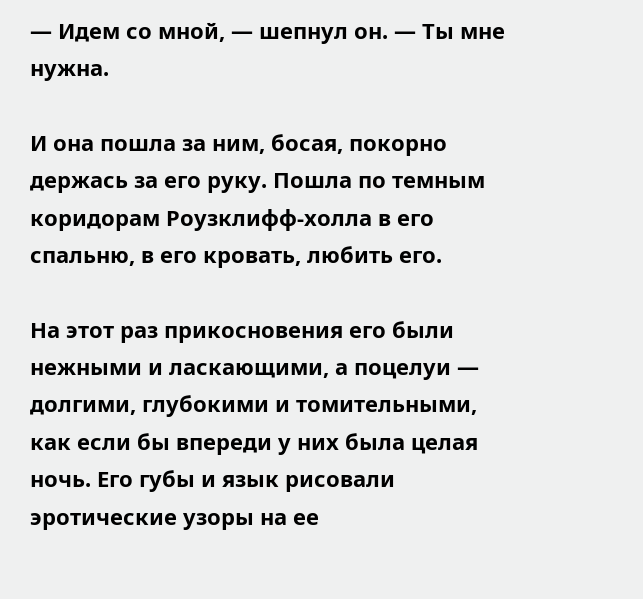— Идем со мной, — шепнул он. — Ты мне нужна.

И она пошла за ним, босая, покорно держась за его руку. Пошла по темным коридорам Роузклифф-холла в его спальню, в его кровать, любить его.

На этот раз прикосновения его были нежными и ласкающими, а поцелуи — долгими, глубокими и томительными, как если бы впереди у них была целая ночь. Его губы и язык рисовали эротические узоры на ее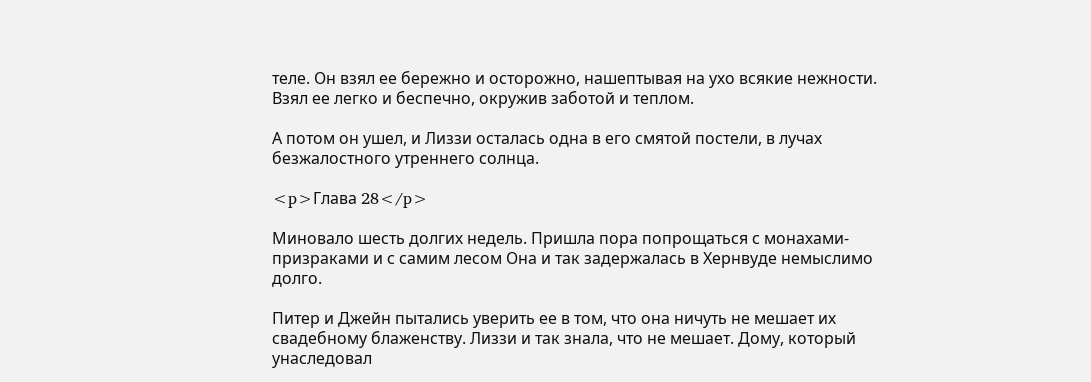теле. Он взял ее бережно и осторожно, нашептывая на ухо всякие нежности. Взял ее легко и беспечно, окружив заботой и теплом.

А потом он ушел, и Лиззи осталась одна в его смятой постели, в лучах безжалостного утреннего солнца.

<p>Глава 28</p>

Миновало шесть долгих недель. Пришла пора попрощаться с монахами-призраками и с самим лесом Она и так задержалась в Хернвуде немыслимо долго.

Питер и Джейн пытались уверить ее в том, что она ничуть не мешает их свадебному блаженству. Лиззи и так знала, что не мешает. Дому, который унаследовал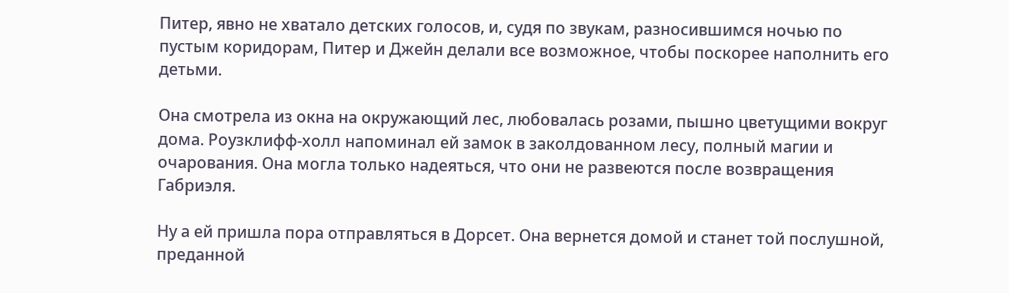Питер, явно не хватало детских голосов, и, судя по звукам, разносившимся ночью по пустым коридорам, Питер и Джейн делали все возможное, чтобы поскорее наполнить его детьми.

Она смотрела из окна на окружающий лес, любовалась розами, пышно цветущими вокруг дома. Роузклифф-холл напоминал ей замок в заколдованном лесу, полный магии и очарования. Она могла только надеяться, что они не развеются после возвращения Габриэля.

Ну а ей пришла пора отправляться в Дорсет. Она вернется домой и станет той послушной, преданной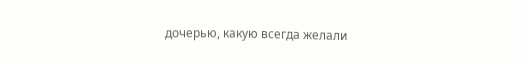дочерью, какую всегда желали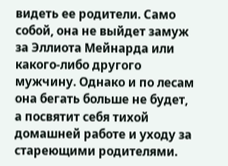видеть ее родители. Само собой, она не выйдет замуж за Эллиота Мейнарда или какого-либо другого мужчину. Однако и по лесам она бегать больше не будет, а посвятит себя тихой домашней работе и уходу за стареющими родителями.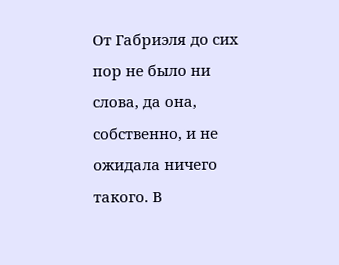От Габриэля до сих пор не было ни слова, да она, собственно, и не ожидала ничего такого. В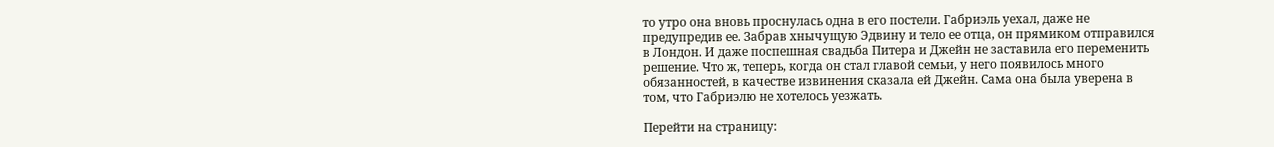то утро она вновь проснулась одна в его постели. Габриэль уехал, даже не предупредив ее. Забрав хнычущую Эдвину и тело ее отца, он прямиком отправился в Лондон. И даже поспешная свадьба Питера и Джейн не заставила его переменить решение. Что ж, теперь, когда он стал главой семьи, у него появилось много обязанностей, в качестве извинения сказала ей Джейн. Сама она была уверена в том, что Габриэлю не хотелось уезжать.

Перейти на страницу: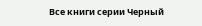Все книги серии Черный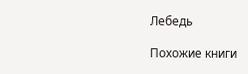Лебедь

Похожие книги